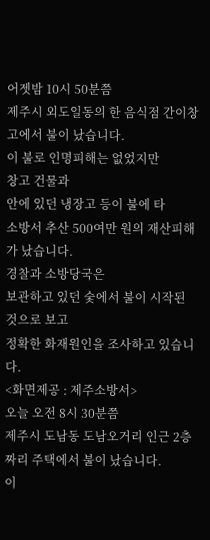어젯밤 10시 50분쯤
제주시 외도일동의 한 음식점 간이창고에서 불이 났습니다.
이 불로 인명피해는 없었지만
창고 건물과
안에 있던 냉장고 등이 불에 타
소방서 추산 500여만 원의 재산피해가 났습니다.
경찰과 소방당국은
보관하고 있던 숯에서 불이 시작된 것으로 보고
정확한 화재원인을 조사하고 있습니다.
<화면제공 : 제주소방서>
오늘 오전 8시 30분쯤
제주시 도남동 도남오거리 인근 2층짜리 주택에서 불이 났습니다.
이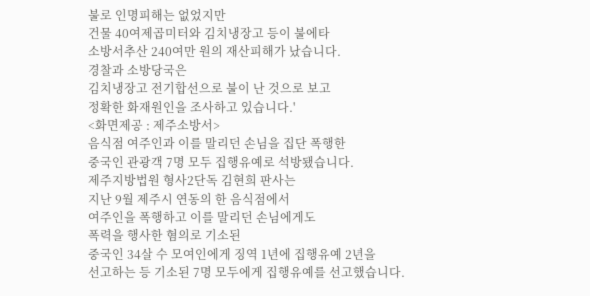불로 인명피해는 없었지만
건물 40여제곱미터와 김치냉장고 등이 불에타
소방서추산 240여만 원의 재산피해가 났습니다.
경찰과 소방당국은
김치냉장고 전기합선으로 불이 난 것으로 보고
정확한 화재원인을 조사하고 있습니다.'
<화면제공 : 제주소방서>
음식점 여주인과 이를 말리던 손님을 집단 폭행한
중국인 관광객 7명 모두 집행유예로 석방됐습니다.
제주지방법원 형사2단독 김현희 판사는
지난 9월 제주시 연동의 한 음식점에서
여주인을 폭행하고 이를 말리던 손님에게도
폭력을 행사한 혐의로 기소된
중국인 34살 수 모여인에게 징역 1년에 집행유예 2년을
선고하는 등 기소된 7명 모두에게 집행유예를 선고했습니다.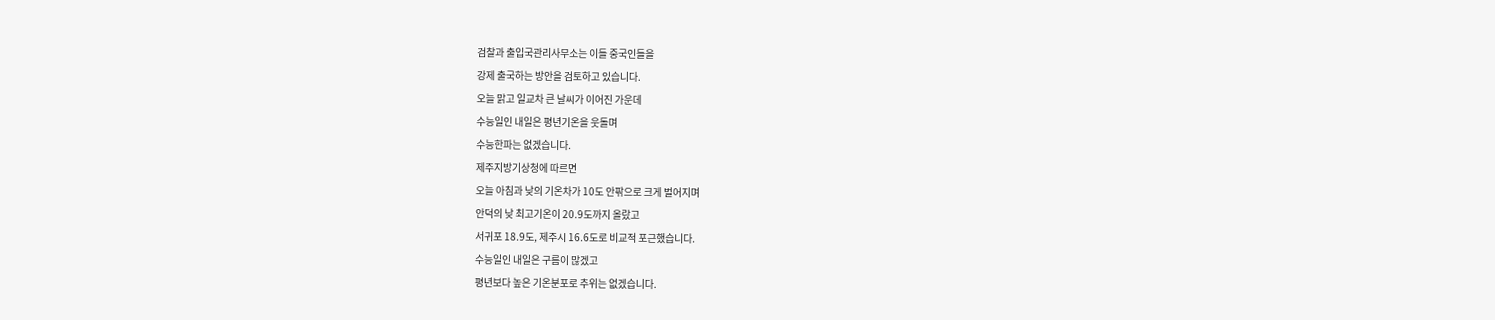검찰과 출입국관리사무소는 이들 중국인들을
강제 출국하는 방안을 검토하고 있습니다.
오늘 맑고 일교차 큰 날씨가 이어진 가운데
수능일인 내일은 평년기온을 웃돌며
수능한파는 없겠습니다.
제주지방기상청에 따르면
오늘 아침과 낮의 기온차가 10도 안팎으로 크게 벌어지며
안덕의 낮 최고기온이 20.9도까지 올랐고
서귀포 18.9도, 제주시 16.6도로 비교적 포근했습니다.
수능일인 내일은 구름이 많겠고
평년보다 높은 기온분포로 추위는 없겠습니다.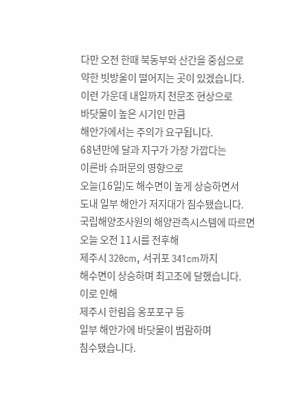다만 오전 한때 북동부와 산간을 중심으로
약한 빗방울이 떨어지는 곳이 있겠습니다.
이런 가운데 내일까지 천문조 현상으로
바닷물이 높은 시기인 만큼
해안가에서는 주의가 요구됩니다.
68년만에 달과 지구가 가장 가깝다는
이른바 슈퍼문의 영향으로
오늘(16일)도 해수면이 높게 상승하면서
도내 일부 해안가 저지대가 침수됐습니다.
국립해양조사원의 해양관측시스템에 따르면
오늘 오전 11시를 전후해
제주시 320cm, 서귀포 341cm까지
해수면이 상승하며 최고조에 달했습니다.
이로 인해
제주시 한림읍 옹포포구 등
일부 해안가에 바닷물이 범람하며
침수됐습니다.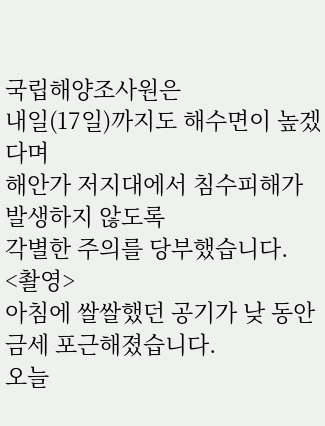국립해양조사원은
내일(17일)까지도 해수면이 높겠다며
해안가 저지대에서 침수피해가 발생하지 않도록
각별한 주의를 당부했습니다.
<촬영>
아침에 쌀쌀했던 공기가 낮 동안 금세 포근해졌습니다.
오늘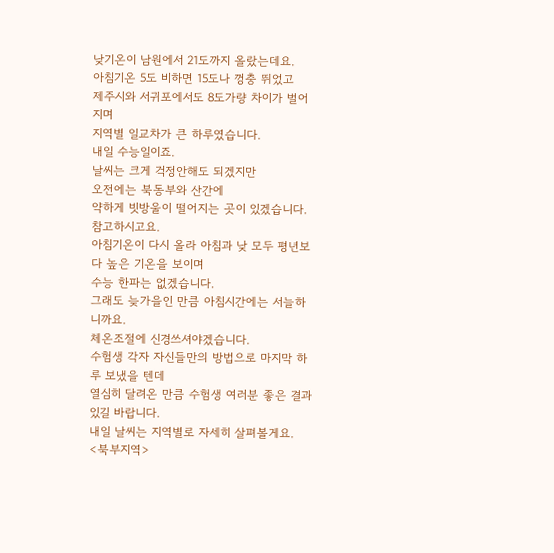낮기온이 남원에서 21도까지 올랐는데요.
아침기온 5도 비하면 15도나 껑충 뛰었고
제주시와 서귀포에서도 8도가량 차이가 벌어지며
지역별 일교차가 큰 하루였습니다.
내일 수능일이죠.
날씨는 크게 걱정안해도 되겠지만
오전에는 북동부와 산간에
약하게 빗방울이 떨어지는 곳이 있겠습니다.
참고하시고요.
아침기온이 다시 올라 아침과 낮 모두 평년보다 높은 기온을 보이며
수능 한파는 없겠습니다.
그래도 늦가을인 만큼 아침시간에는 서늘하니까요.
체온조절에 신경쓰셔야겠습니다.
수험생 각자 자신들만의 방법으로 마지막 하루 보냈을 텐데
열심히 달려온 만큼 수험생 여러분 좋은 결과 있길 바랍니다.
내일 날씨는 지역별로 자세히 살펴볼게요.
<북부지역>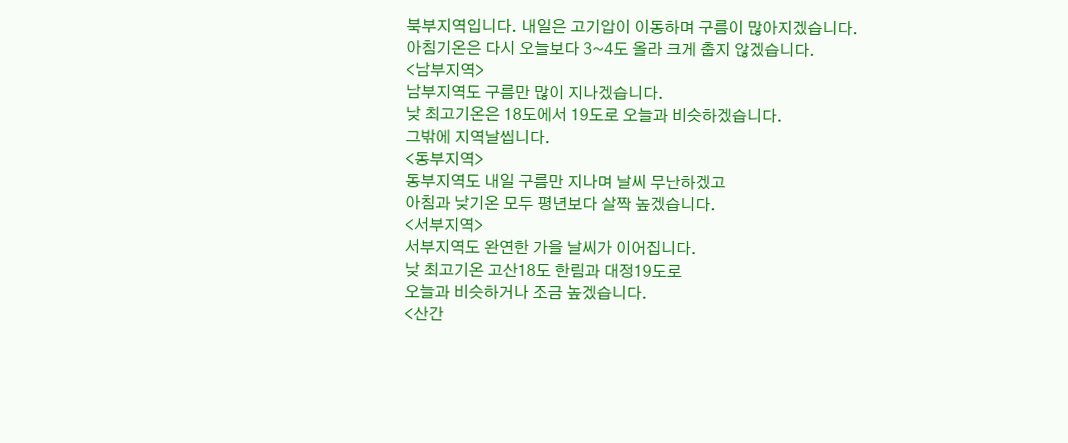북부지역입니다. 내일은 고기압이 이동하며 구름이 많아지겠습니다.
아침기온은 다시 오늘보다 3~4도 올라 크게 춥지 않겠습니다.
<남부지역>
남부지역도 구름만 많이 지나겠습니다.
낮 최고기온은 18도에서 19도로 오늘과 비슷하겠습니다.
그밖에 지역날씹니다.
<동부지역>
동부지역도 내일 구름만 지나며 날씨 무난하겠고
아침과 낮기온 모두 평년보다 살짝 높겠습니다.
<서부지역>
서부지역도 완연한 가을 날씨가 이어집니다.
낮 최고기온 고산18도 한림과 대정19도로
오늘과 비슷하거나 조금 높겠습니다.
<산간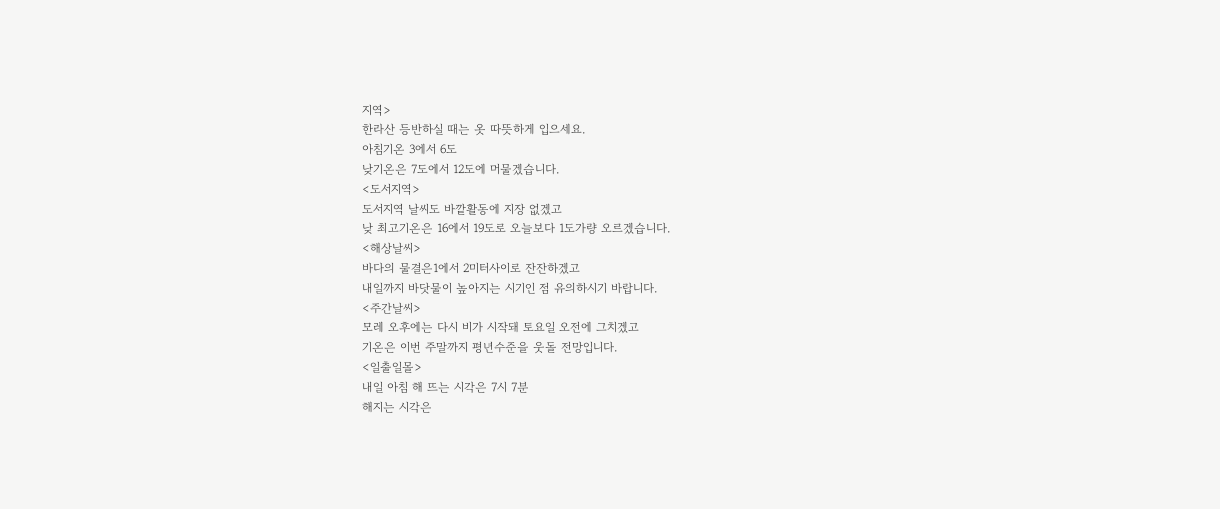지역>
한라산 등반하실 때는 옷 따뜻하게 입으세요.
아침기온 3에서 6도
낮기온은 7도에서 12도에 머물겠습니다.
<도서지역>
도서지역 날씨도 바깥활동에 지장 없겠고
낮 최고기온은 16에서 19도로 오늘보다 1도가량 오르겠습니다.
<해상날씨>
바다의 물결은1에서 2미터사이로 잔잔하겠고
내일까지 바닷물이 높아지는 시기인 점 유의하시기 바랍니다.
<주간날씨>
모레 오후에는 다시 비가 시작돼 토요일 오전에 그치겠고
기온은 이번 주말까지 평년수준을 웃돌 전망입니다.
<일출일몰>
내일 아침 해 뜨는 시각은 7시 7분
해지는 시각은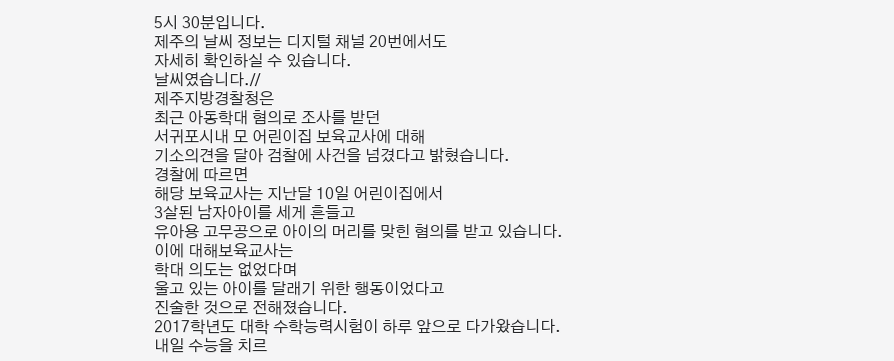5시 30분입니다.
제주의 날씨 정보는 디지털 채널 20번에서도
자세히 확인하실 수 있습니다.
날씨였습니다.//
제주지방경찰청은
최근 아동학대 혐의로 조사를 받던
서귀포시내 모 어린이집 보육교사에 대해
기소의견을 달아 검찰에 사건을 넘겼다고 밝혔습니다.
경찰에 따르면
해당 보육교사는 지난달 10일 어린이집에서
3살된 남자아이를 세게 흔들고
유아용 고무공으로 아이의 머리를 맞힌 혐의를 받고 있습니다.
이에 대해보육교사는
학대 의도는 없었다며
울고 있는 아이를 달래기 위한 행동이었다고
진술한 것으로 전해졌습니다.
2017학년도 대학 수학능력시험이 하루 앞으로 다가왔습니다.
내일 수능을 치르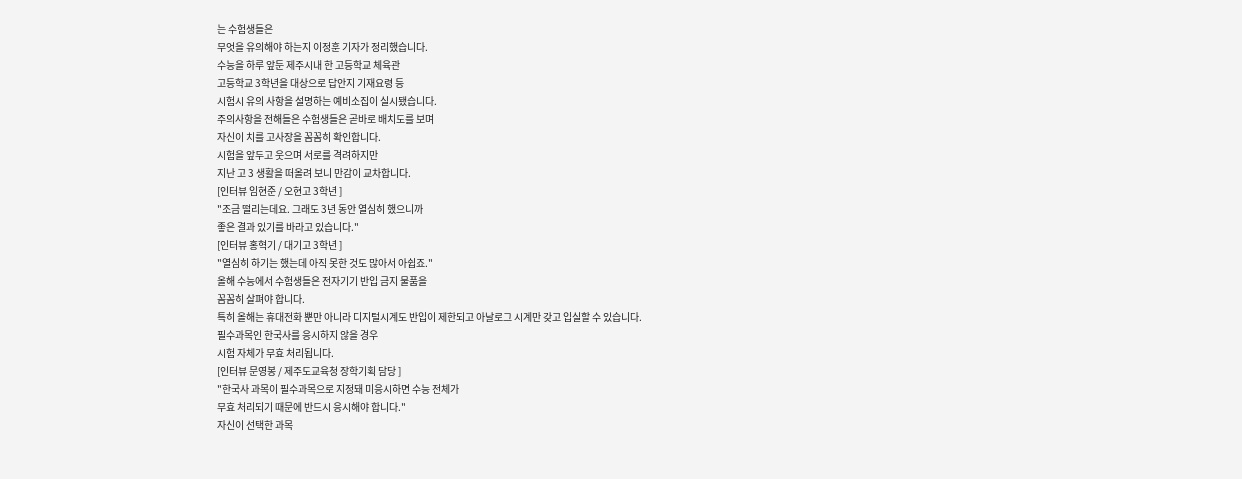는 수험생들은
무엇을 유의해야 하는지 이정훈 기자가 정리했습니다.
수능을 하루 앞둔 제주시내 한 고등학교 체육관
고등학교 3학년을 대상으로 답안지 기재요령 등
시험시 유의 사항을 설명하는 예비소집이 실시됐습니다.
주의사항을 전해들은 수험생들은 곧바로 배치도를 보며
자신이 치를 고사장을 꼼꼼히 확인합니다.
시험을 앞두고 웃으며 서로를 격려하지만
지난 고 3 생활을 떠올려 보니 만감이 교차합니다.
[인터뷰 임현준 / 오현고 3학년 ]
"조금 떨리는데요. 그래도 3년 동안 열심히 했으니까
좋은 결과 있기를 바라고 있습니다."
[인터뷰 홍혁기 / 대기고 3학년 ]
"열심히 하기는 했는데 아직 못한 것도 많아서 아쉽죠."
올해 수능에서 수험생들은 전자기기 반입 금지 물품을
꼼꼼히 살펴야 합니다.
특히 올해는 휴대전화 뿐만 아니라 디지털시계도 반입이 제한되고 아날로그 시계만 갖고 입실할 수 있습니다.
필수과목인 한국사를 응시하지 않을 경우
시험 자체가 무효 처리됩니다.
[인터뷰 문영봉 / 제주도교육청 장학기획 담당 ]
"한국사 과목이 필수과목으로 지정돼 미응시하면 수능 전체가
무효 처리되기 때문에 반드시 응시해야 합니다."
자신이 선택한 과목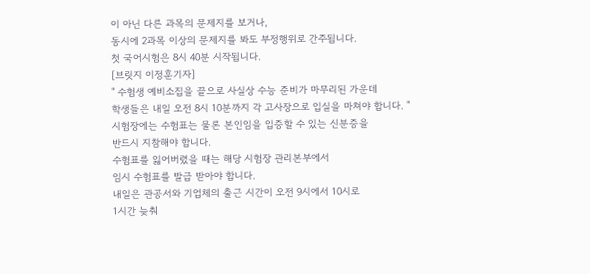이 아닌 다른 과목의 문제지를 보거나,
동시에 2과목 이상의 문제지를 봐도 부정행위로 간주됩니다.
첫 국어시험은 8시 40분 시작됩니다.
[브릿지 이정훈기자]
" 수험생 예비소집을 끝으로 사실상 수능 준비가 마무리된 가운데
학생들은 내일 오전 8시 10분까지 각 고사장으로 입실을 마쳐야 합니다. "
시험장에는 수험표는 물론 본인임을 입증할 수 있는 신분증을
반드시 지참해야 합니다.
수험표를 잃어버렸을 때는 해당 시험장 관리본부에서
임시 수험표를 발급 받아야 합니다.
내일은 관공서와 기업체의 출근 시간이 오전 9시에서 10시로
1시간 늦춰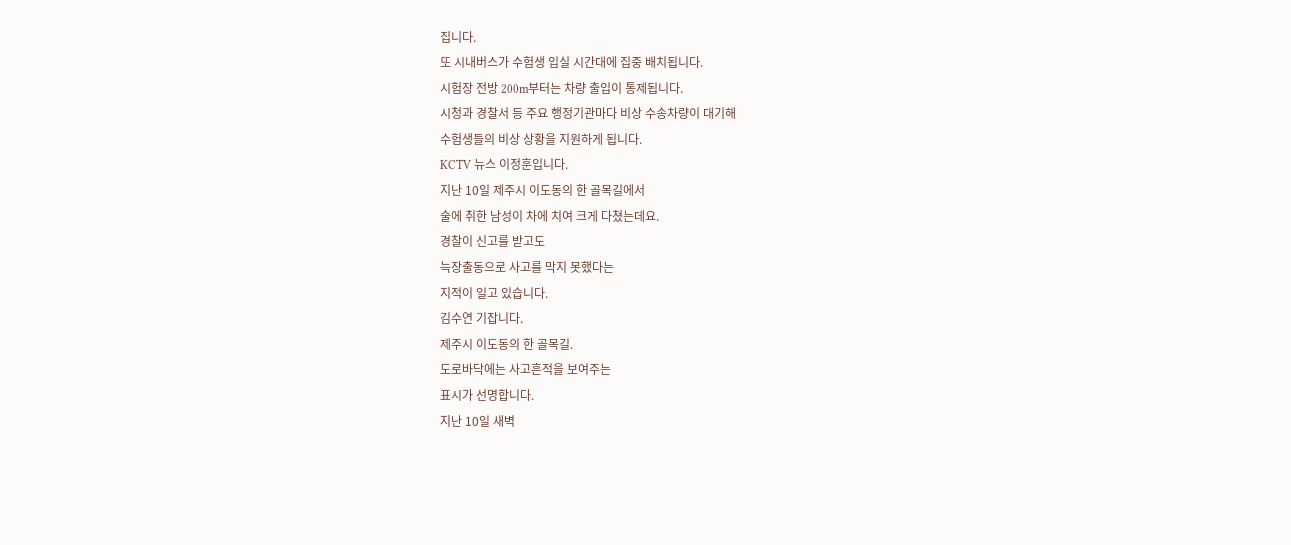집니다.
또 시내버스가 수험생 입실 시간대에 집중 배치됩니다.
시험장 전방 200m부터는 차량 출입이 통제됩니다.
시청과 경찰서 등 주요 행정기관마다 비상 수송차량이 대기해
수험생들의 비상 상황을 지원하게 됩니다.
KCTV 뉴스 이정훈입니다.
지난 10일 제주시 이도동의 한 골목길에서
술에 취한 남성이 차에 치여 크게 다쳤는데요.
경찰이 신고를 받고도
늑장출동으로 사고를 막지 못했다는
지적이 일고 있습니다.
김수연 기잡니다.
제주시 이도동의 한 골목길.
도로바닥에는 사고흔적을 보여주는
표시가 선명합니다.
지난 10일 새벽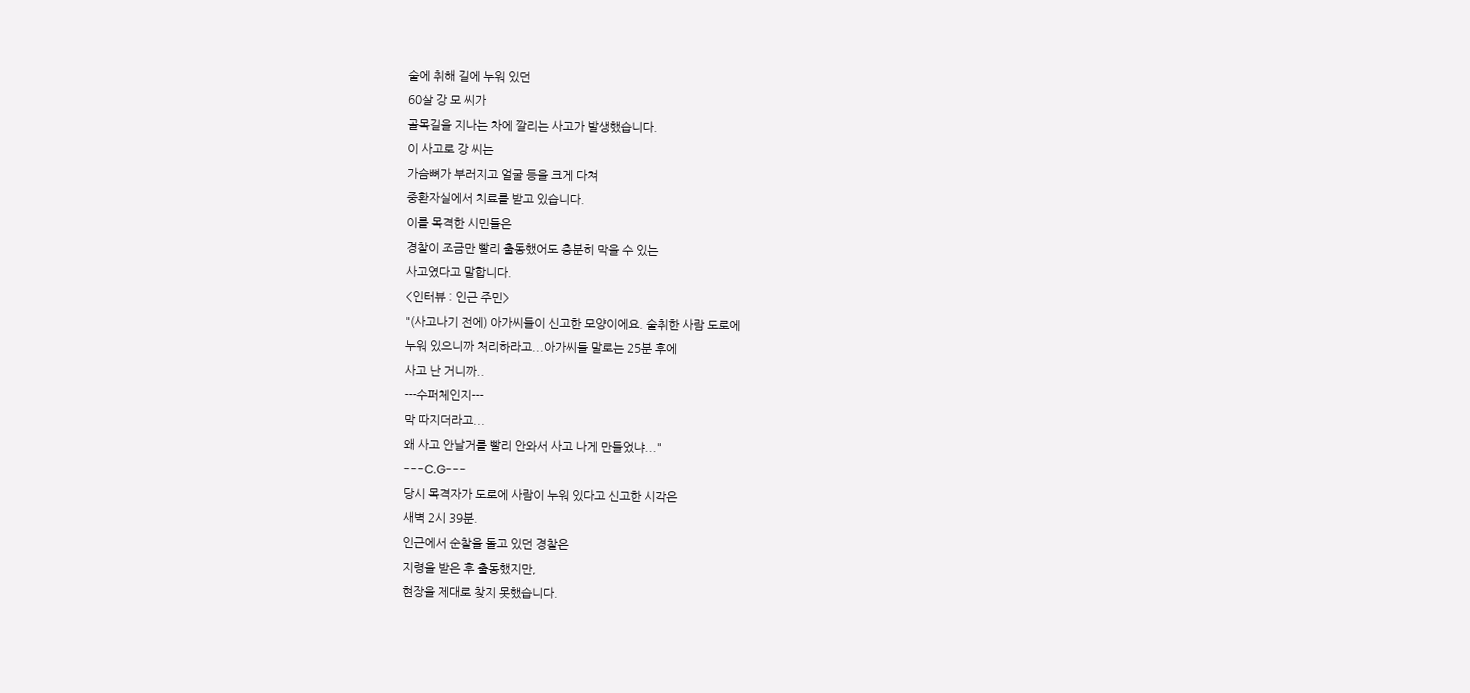술에 취해 길에 누워 있던
60살 강 모 씨가
골목길을 지나는 차에 깔리는 사고가 발생했습니다.
이 사고로 강 씨는
가슴뼈가 부러지고 얼굴 등을 크게 다쳐
중환자실에서 치료를 받고 있습니다.
이를 목격한 시민들은
경찰이 조금만 빨리 출동했어도 충분히 막을 수 있는
사고였다고 말합니다.
<인터뷰 : 인근 주민>
"(사고나기 전에) 아가씨들이 신고한 모양이에요. 술취한 사람 도로에
누워 있으니까 처리하라고...아가씨들 말로는 25분 후에
사고 난 거니까..
---수퍼체인지---
막 따지더라고...
왜 사고 안날거를 빨리 안와서 사고 나게 만들었냐..."
---C.G---
당시 목격자가 도로에 사람이 누워 있다고 신고한 시각은
새벽 2시 39분.
인근에서 순찰을 돌고 있던 경찰은
지령을 받은 후 출동했지만,
현장을 제대로 찾지 못했습니다.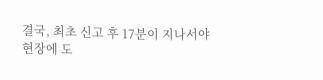결국, 최초 신고 후 17분이 지나서야
현장에 도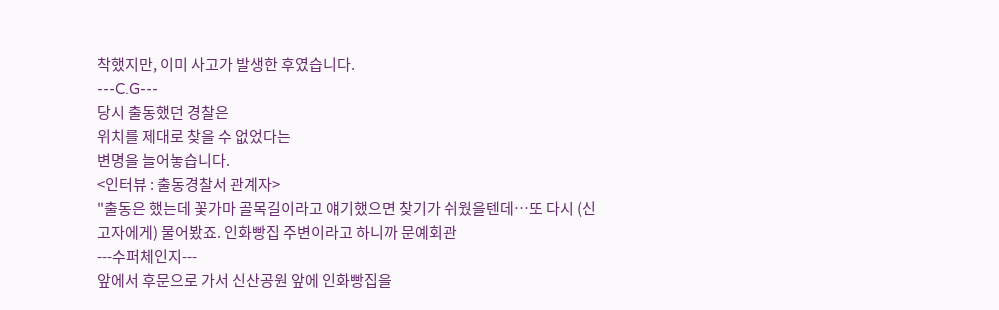착했지만, 이미 사고가 발생한 후였습니다.
---C.G---
당시 출동했던 경찰은
위치를 제대로 찾을 수 없었다는
변명을 늘어놓습니다.
<인터뷰 : 출동경찰서 관계자>
"출동은 했는데 꽃가마 골목길이라고 얘기했으면 찾기가 쉬웠을텐데…또 다시 (신고자에게) 물어봤죠. 인화빵집 주변이라고 하니까 문예회관
---수퍼체인지---
앞에서 후문으로 가서 신산공원 앞에 인화빵집을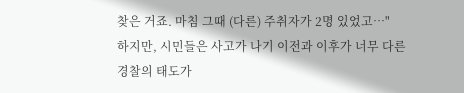찾은 거죠. 마침 그때 (다른) 주취자가 2명 있었고…"
하지만, 시민들은 사고가 나기 이전과 이후가 너무 다른 경찰의 태도가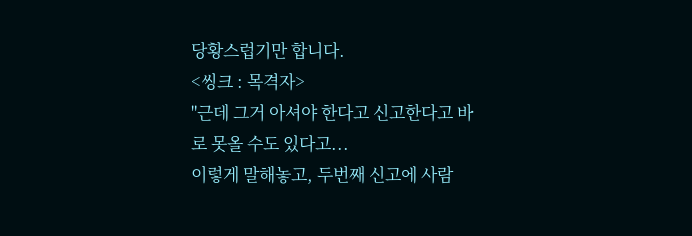당황스럽기만 합니다.
<씽크 : 목격자>
"근데 그거 아셔야 한다고 신고한다고 바로 못올 수도 있다고...
이렇게 말해놓고, 두번째 신고에 사람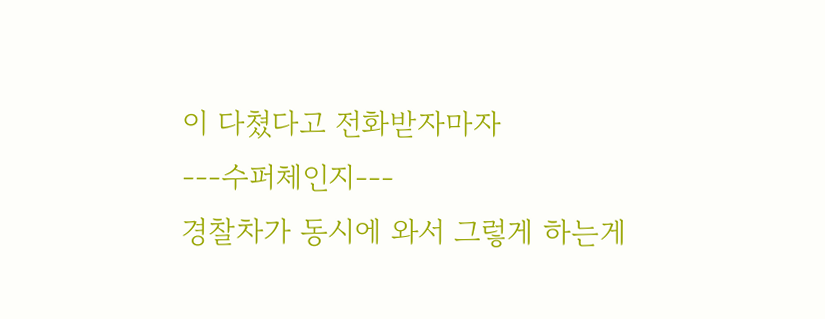이 다쳤다고 전화받자마자
---수퍼체인지---
경찰차가 동시에 와서 그렇게 하는게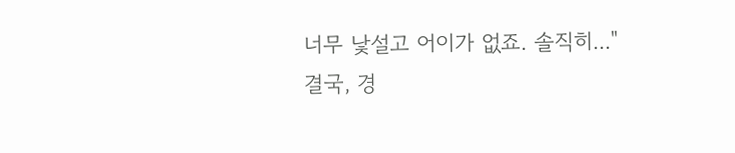너무 낯설고 어이가 없죠. 솔직히..."
결국, 경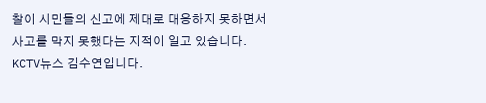찰이 시민들의 신고에 제대로 대응하지 못하면서
사고를 막지 못했다는 지적이 일고 있습니다.
KCTV뉴스 김수연입니다.